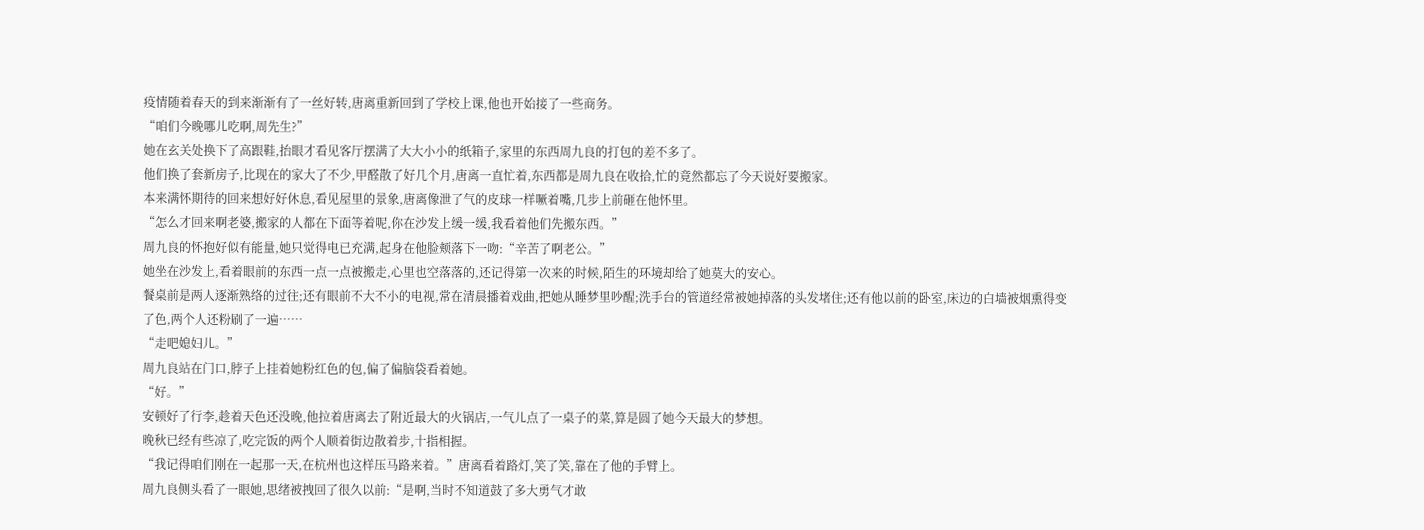疫情随着春天的到来渐渐有了一丝好转,唐离重新回到了学校上课,他也开始接了一些商务。
“咱们今晚哪儿吃啊,周先生?”
她在玄关处换下了高跟鞋,抬眼才看见客厅摆满了大大小小的纸箱子,家里的东西周九良的打包的差不多了。
他们换了套新房子,比现在的家大了不少,甲醛散了好几个月,唐离一直忙着,东西都是周九良在收拾,忙的竟然都忘了今天说好要搬家。
本来满怀期待的回来想好好休息,看见屋里的景象,唐离像泄了气的皮球一样噘着嘴,几步上前砸在他怀里。
“怎么才回来啊老婆,搬家的人都在下面等着呢,你在沙发上缓一缓,我看着他们先搬东西。”
周九良的怀抱好似有能量,她只觉得电已充满,起身在他脸颊落下一吻:“辛苦了啊老公。”
她坐在沙发上,看着眼前的东西一点一点被搬走,心里也空落落的,还记得第一次来的时候,陌生的环境却给了她莫大的安心。
餐桌前是两人逐渐熟络的过往;还有眼前不大不小的电视,常在清晨播着戏曲,把她从睡梦里吵醒;洗手台的管道经常被她掉落的头发堵住;还有他以前的卧室,床边的白墙被烟熏得变了色,两个人还粉刷了一遍……
“走吧媳妇儿。”
周九良站在门口,脖子上挂着她粉红色的包,偏了偏脑袋看着她。
“好。”
安顿好了行李,趁着天色还没晚,他拉着唐离去了附近最大的火锅店,一气儿点了一桌子的菜,算是圆了她今天最大的梦想。
晚秋已经有些凉了,吃完饭的两个人顺着街边散着步,十指相握。
“我记得咱们刚在一起那一天,在杭州也这样压马路来着。”唐离看着路灯,笑了笑,靠在了他的手臂上。
周九良侧头看了一眼她,思绪被拽回了很久以前:“是啊,当时不知道鼓了多大勇气才敢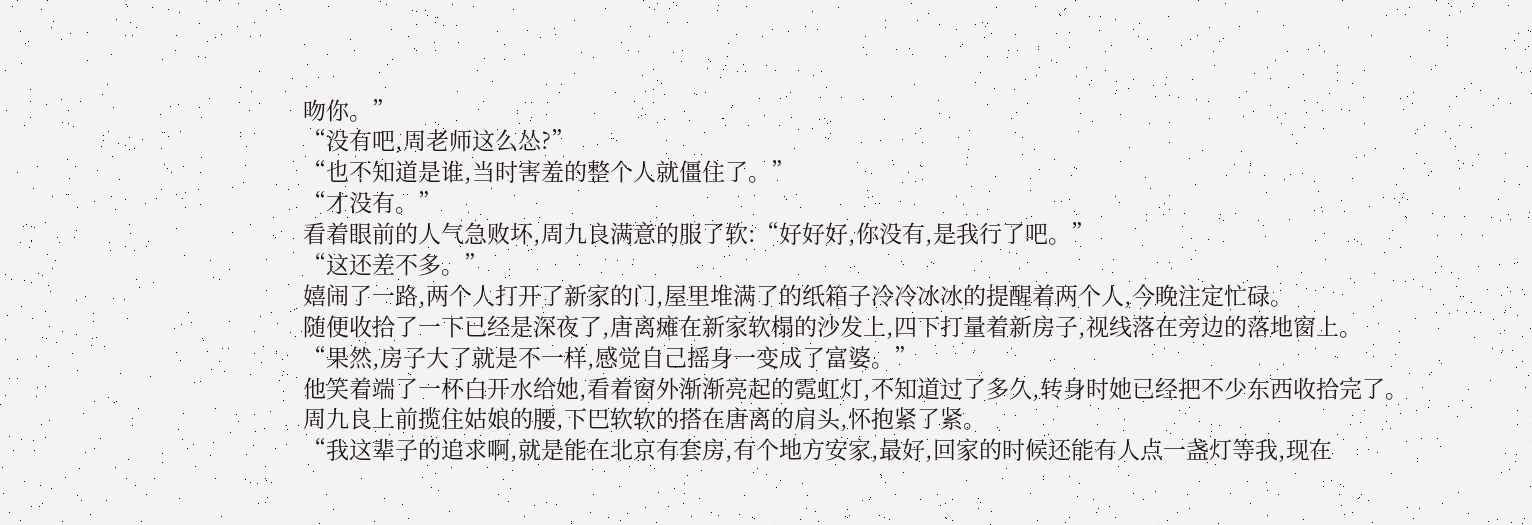吻你。”
“没有吧,周老师这么怂?”
“也不知道是谁,当时害羞的整个人就僵住了。”
“才没有。”
看着眼前的人气急败坏,周九良满意的服了软:“好好好,你没有,是我行了吧。”
“这还差不多。”
嬉闹了一路,两个人打开了新家的门,屋里堆满了的纸箱子冷冷冰冰的提醒着两个人,今晚注定忙碌。
随便收拾了一下已经是深夜了,唐离瘫在新家软榻的沙发上,四下打量着新房子,视线落在旁边的落地窗上。
“果然,房子大了就是不一样,感觉自己摇身一变成了富婆。”
他笑着端了一杯白开水给她,看着窗外渐渐亮起的霓虹灯,不知道过了多久,转身时她已经把不少东西收拾完了。
周九良上前揽住姑娘的腰,下巴软软的搭在唐离的肩头,怀抱紧了紧。
“我这辈子的追求啊,就是能在北京有套房,有个地方安家,最好,回家的时候还能有人点一盏灯等我,现在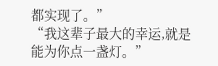都实现了。”
“我这辈子最大的幸运,就是能为你点一盏灯。”